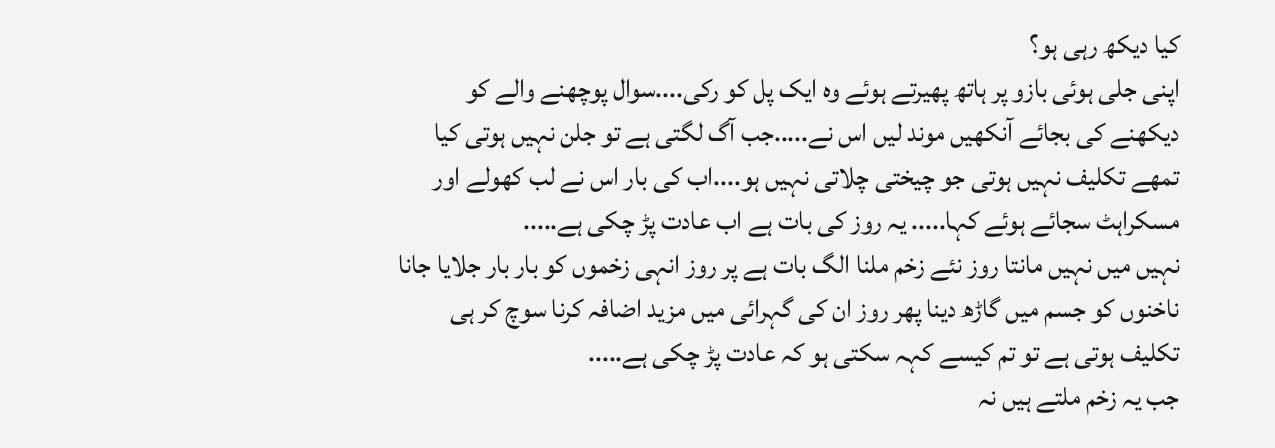کیا دیکھ رہی ہو؟
اپنی جلی ہوئی بازو پر ہاتھ پھیرتے ہوئے وہ ایک پل کو رکی....سوال پوچھنے والے کو دیکھنے کی بجائے آنکھیں موند لیں اس نے.....جب آگ لگتی ہے تو جلن نہیں ہوتی کیا تمھے تکلیف نہیں ہوتی جو چیختی چلاتی نہیں ہو....اب کی بار اس نے لب کھولے اور مسکراہٹ سجائے ہوئے کہا..... یہ روز کی بات ہے اب عادت پڑ چکی ہے.....
نہیں میں نہیں مانتا روز نئے زخم ملنا الگ بات ہے پر روز انہی زخموں کو بار بار جلایا جانا ناخنوں کو جسم میں گاڑھ دینا پھر روز ان کی گہرائی میں مزید اضافہ کرنا سوچ کر ہی تکلیف ہوتی ہے تو تم کیسے کہہ سکتی ہو کہ عادت پڑ چکی ہے.....
جب یہ زخم ملتے ہیں نہ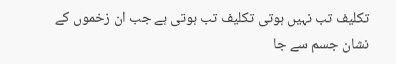تکلیف تب نہیں ہوتی تکلیف تب ہوتی ہے جب ان زخموں کے نشان جسم سے جا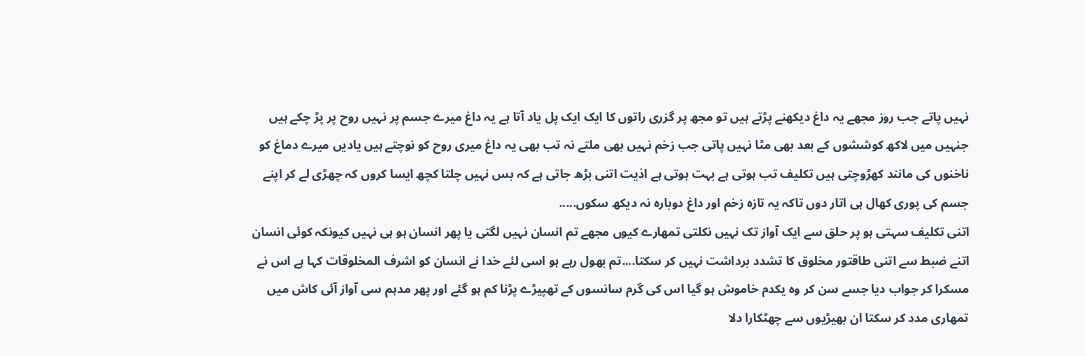نہیں پاتے جب روز مجھے یہ داغ دیکھنے پڑتے ہیں تو مجھ پر گزری راتوں کا ایک ایک پل یاد آتا ہے یہ داغ میرے جسم پر نہیں روح پر پڑ چکے ہیں جنہیں میں لاکھ کوششوں کے بعد بھی مٹا نہیں پاتی جب زخم نہیں بھی ملتے نہ تب بھی یہ داغ میری روح کو نوچتے ہیں یادیں میرے دماغ کو ناخنوں کی مانند کھڑوچتی ہیں تکلیف تب ہوتی ہے بہت ہوتی ہے اذیت اتنی بڑھ جاتی ہے کہ بس نہیں چلتا کچھ ایسا کروں کہ چھڑی لے کر اپنے جسم کی پوری کھال ہی اتار دوں تاکہ یہ تازہ زخم اور داغ دوبارہ نہ دیکھ سکوں.....
اتنی تکلیف سہتی ہو پر حلق سے ایک آواز تک نہیں نکلتی تمھارے کیوں مجھے تم انسان نہیں لگتی یا پھر انسان ہو ہی نہیں کیونکہ کوئی انسان اتنے ضبط سے اتنی طاقتور مخلوق کا تشدد برداشت نہیں کر سکتا....تم بھول رہے ہو اسی لئے خدا نے انسان کو اشرف المخلوقات کہا ہے اس نے مسکرا کر جواب دیا جسے سن کر وہ یکدم خاموش ہو گیا اس کی گرم سانسوں کے تھپیڑے پڑنا کم ہو گئے اور پھر مدہم سی آواز آئی کاش میں تمھاری مدد کر سکتا ان بھیڑیوں سے چھٹکارا دلا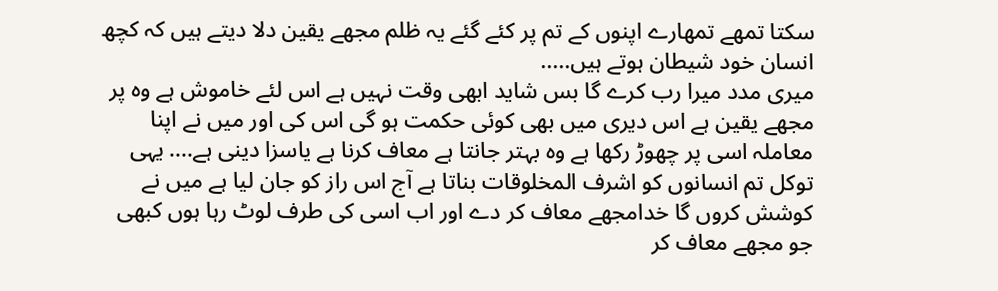سکتا تمھے تمھارے اپنوں کے تم پر کئے گئے یہ ظلم مجھے یقین دلا دیتے ہیں کہ کچھ انسان خود شیطان ہوتے ہیں.....
میری مدد میرا رب کرے گا بس شاید ابھی وقت نہیں ہے اس لئے خاموش ہے وہ پر مجھے یقین ہے اس دیری میں بھی کوئی حکمت ہو گی اس کی اور میں نے اپنا معاملہ اسی پر چھوڑ رکھا ہے وہ بہتر جانتا ہے معاف کرنا ہے یاسزا دینی ہے.... یہی توکل تم انسانوں کو اشرف المخلوقات بناتا ہے آج اس راز کو جان لیا ہے میں نے کوشش کروں گا خدامجھے معاف کر دے اور اب اسی کی طرف لوٹ رہا ہوں کبھی جو مجھے معاف کر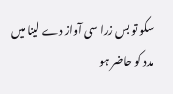سکو تو بس زرا سی آواز دے لینا میں مدد کو حاضر ہو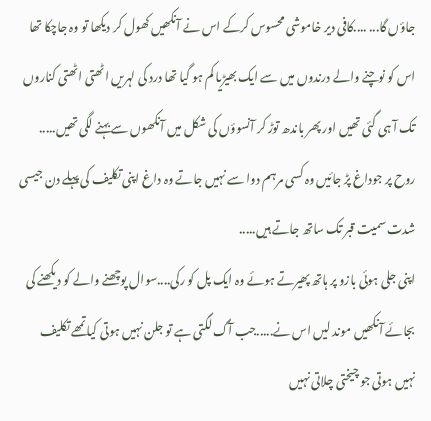جاؤں گا... ....کافی دیر خاموشی محسوس کرکے اس نے آنکھیں کھول کر دیکھا تو وہ جاچکا تھا اس کو نوچنے والے درندوں میں سے ایک بھیڑیا کم ہو گیا تھا درد کی لہریں اٹھتی اٹھتی کناروں تک آ ہی گئی تھیں اور پھر باندھ توڑ کر آنسوؤں کی شکل میں آنکھوں سے بہنے لگی تھیں.....
روح پر جوداغ پڑ جائیں وہ کسی مرہم دوا سے نہیں جاتے وہ داغ اپنی تکلیف کی پہلے دن جیسی شدت سمیت قبر تک ساتھ جاتے ہیں.....
اپنی جلی ہوئی بازو پر ہاتھ پھیرتے ہوئے وہ ایک پل کو رکی....سوال پوچھنے والے کو دیکھنے کی بجائے آنکھیں موند لیں اس نے.....جب آگ لگتی ہے تو جلن نہیں ہوتی کیا تمھے تکلیف نہیں ہوتی جو چیختی چلاتی نہیں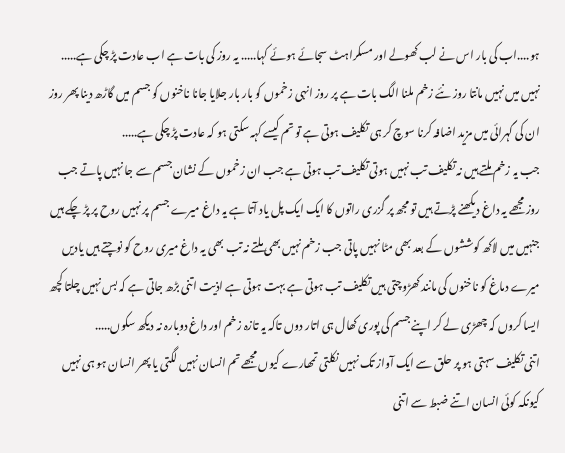ہو....اب کی بار اس نے لب کھولے اور مسکراہٹ سجائے ہوئے کہا..... یہ روز کی بات ہے اب عادت پڑ چکی ہے.....
نہیں میں نہیں مانتا روز نئے زخم ملنا الگ بات ہے پر روز انہی زخموں کو بار بار جلایا جانا ناخنوں کو جسم میں گاڑھ دینا پھر روز ان کی گہرائی میں مزید اضافہ کرنا سوچ کر ہی تکلیف ہوتی ہے تو تم کیسے کہہ سکتی ہو کہ عادت پڑ چکی ہے.....
جب یہ زخم ملتے ہیں نہ تکلیف تب نہیں ہوتی تکلیف تب ہوتی ہے جب ان زخموں کے نشان جسم سے جا نہیں پاتے جب روز مجھے یہ داغ دیکھنے پڑتے ہیں تو مجھ پر گزری راتوں کا ایک ایک پل یاد آتا ہے یہ داغ میرے جسم پر نہیں روح پر پڑ چکے ہیں جنہیں میں لاکھ کوششوں کے بعد بھی مٹا نہیں پاتی جب زخم نہیں بھی ملتے نہ تب بھی یہ داغ میری روح کو نوچتے ہیں یادیں میرے دماغ کو ناخنوں کی مانند کھڑوچتی ہیں تکلیف تب ہوتی ہے بہت ہوتی ہے اذیت اتنی بڑھ جاتی ہے کہ بس نہیں چلتا کچھ ایسا کروں کہ چھڑی لے کر اپنے جسم کی پوری کھال ہی اتار دوں تاکہ یہ تازہ زخم اور داغ دوبارہ نہ دیکھ سکوں.....
اتنی تکلیف سہتی ہو پر حلق سے ایک آواز تک نہیں نکلتی تمھارے کیوں مجھے تم انسان نہیں لگتی یا پھر انسان ہو ہی نہیں کیونکہ کوئی انسان اتنے ضبط سے اتنی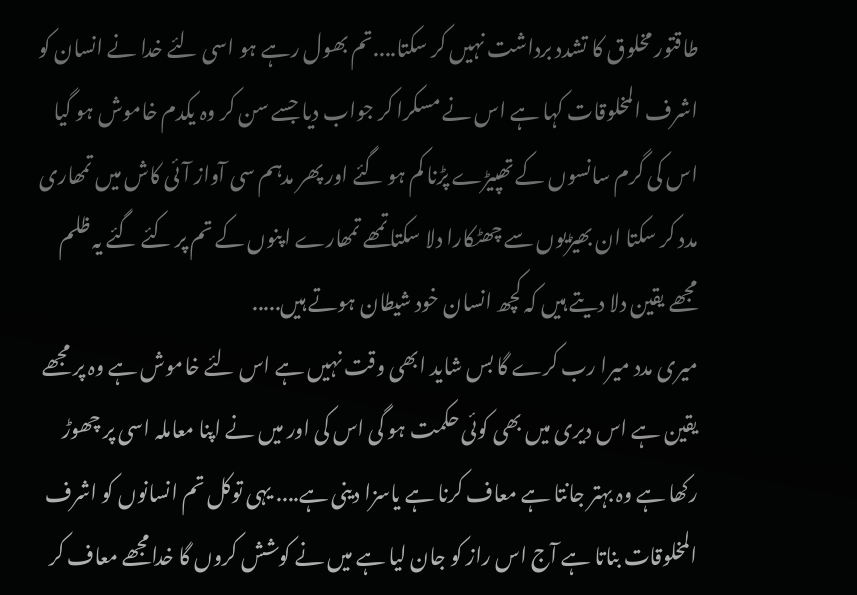طاقتور مخلوق کا تشدد برداشت نہیں کر سکتا....تم بھول رہے ہو اسی لئے خدا نے انسان کو اشرف المخلوقات کہا ہے اس نے مسکرا کر جواب دیا جسے سن کر وہ یکدم خاموش ہو گیا اس کی گرم سانسوں کے تھپیڑے پڑنا کم ہو گئے اور پھر مدہم سی آواز آئی کاش میں تمھاری مدد کر سکتا ان بھیڑیوں سے چھٹکارا دلا سکتا تمھے تمھارے اپنوں کے تم پر کئے گئے یہ ظلم مجھے یقین دلا دیتے ہیں کہ کچھ انسان خود شیطان ہوتے ہیں.....
میری مدد میرا رب کرے گا بس شاید ابھی وقت نہیں ہے اس لئے خاموش ہے وہ پر مجھے یقین ہے اس دیری میں بھی کوئی حکمت ہو گی اس کی اور میں نے اپنا معاملہ اسی پر چھوڑ رکھا ہے وہ بہتر جانتا ہے معاف کرنا ہے یاسزا دینی ہے.... یہی توکل تم انسانوں کو اشرف المخلوقات بناتا ہے آج اس راز کو جان لیا ہے میں نے کوشش کروں گا خدامجھے معاف کر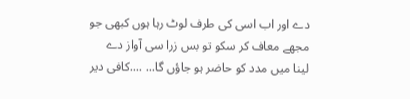دے اور اب اسی کی طرف لوٹ رہا ہوں کبھی جو مجھے معاف کر سکو تو بس زرا سی آواز دے لینا میں مدد کو حاضر ہو جاؤں گا... ....کافی دیر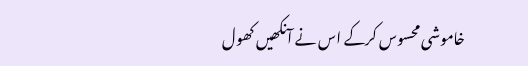خاموشی محسوس کرکے اس نے آنکھیں کھول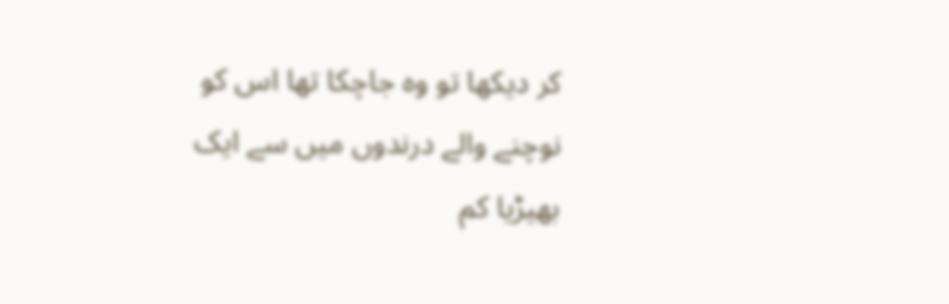کر دیکھا تو وہ جاچکا تھا اس کو نوچنے والے درندوں میں سے ایک بھیڑیا کم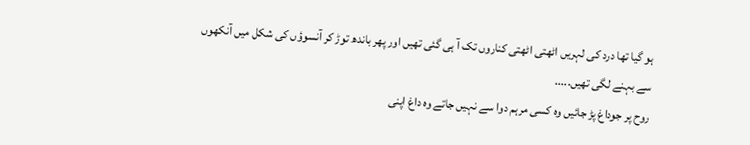ہو گیا تھا درد کی لہریں اٹھتی اٹھتی کناروں تک آ ہی گئی تھیں اور پھر باندھ توڑ کر آنسوؤں کی شکل میں آنکھوں سے بہنے لگی تھیں.....
روح پر جوداغ پڑ جائیں وہ کسی مرہم دوا سے نہیں جاتے وہ داغ اپنی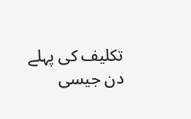تکلیف کی پہلے دن جیسی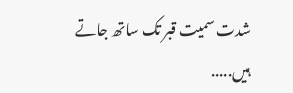شدت سمیت قبر تک ساتھ جاتے ہیں.....